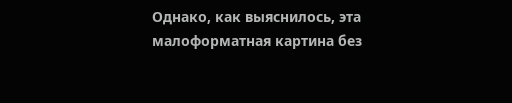Однако, как выяснилось, эта малоформатная картина без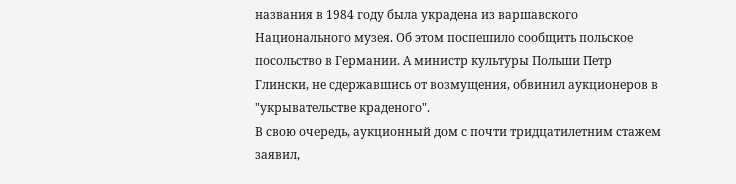названия в 1984 году была украдена из варшавского Национального музея. Об этом поспешило сообщить польское посольство в Германии. А министр культуры Польши Петр Глински, не сдержавшись от возмущения, обвинил аукционеров в "укрывательстве краденого".
В свою очередь, аукционный дом с почти тридцатилетним стажем заявил,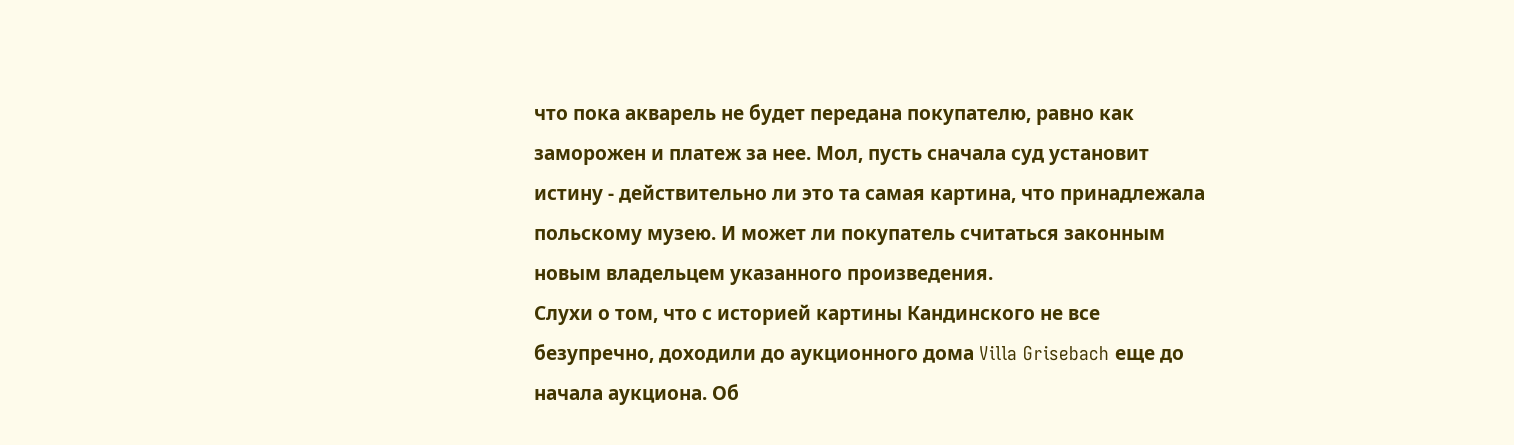что пока акварель не будет передана покупателю, равно как заморожен и платеж за нее. Мол, пусть сначала суд установит истину - действительно ли это та самая картина, что принадлежала польскому музею. И может ли покупатель считаться законным новым владельцем указанного произведения.
Слухи о том, что с историей картины Кандинского не все безупречно, доходили до аукционного дома Villa Grisebach еще до начала аукциона. Об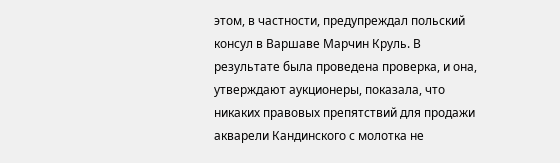этом, в частности, предупреждал польский консул в Варшаве Марчин Круль. В результате была проведена проверка, и она, утверждают аукционеры, показала, что никаких правовых препятствий для продажи акварели Кандинского с молотка не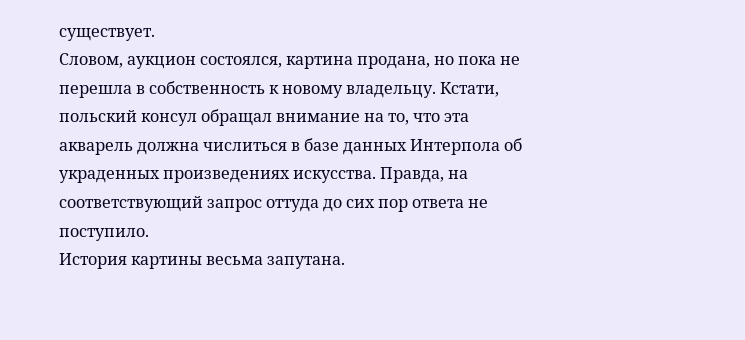существует.
Словом, аукцион состоялся, картина продана, но пока не перешла в собственность к новому владельцу. Кстати, польский консул обращал внимание на то, что эта акварель должна числиться в базе данных Интерпола об украденных произведениях искусства. Правда, на соответствующий запрос оттуда до сих пор ответа не поступило.
История картины весьма запутана.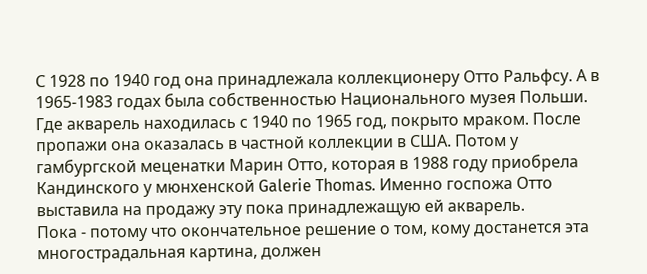С 1928 по 1940 год она принадлежала коллекционеру Отто Ральфсу. А в 1965-1983 годах была собственностью Национального музея Польши. Где акварель находилась с 1940 по 1965 год, покрыто мраком. После пропажи она оказалась в частной коллекции в США. Потом у гамбургской меценатки Марин Отто, которая в 1988 году приобрела Кандинского у мюнхенской Galerie Thomas. Именно госпожа Отто выставила на продажу эту пока принадлежащую ей акварель.
Пока - потому что окончательное решение о том, кому достанется эта многострадальная картина, должен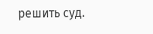решить суд.